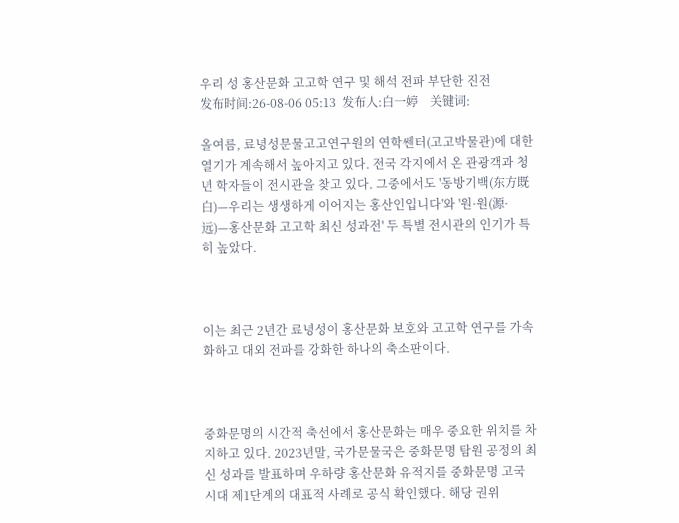우리 성 홍산문화 고고학 연구 및 해석 전파 부단한 진전
发布时间:26-08-06 05:13  发布人:白一婷    关键词:

올여름, 료녕성문물고고연구원의 연학쎈터(고고박물관)에 대한 열기가 계속해서 높아지고 있다. 전국 각지에서 온 관광객과 청년 학자들이 전시관을 찾고 있다. 그중에서도 '동방기백(东方既白)—우리는 생생하게 이어지는 홍산인입니다'와 '원·원(源·远)—홍산문화 고고학 최신 성과전' 두 특별 전시관의 인기가 특히 높았다.



이는 최근 2년간 료녕성이 홍산문화 보호와 고고학 연구를 가속화하고 대외 전파를 강화한 하나의 축소판이다.



중화문명의 시간적 축선에서 홍산문화는 매우 중요한 위치를 차지하고 있다. 2023년말, 국가문물국은 중화문명 탐원 공정의 최신 성과를 발표하며 우하량 홍산문화 유적지를 중화문명 고국 시대 제1단계의 대표적 사례로 공식 확인했다. 해당 권위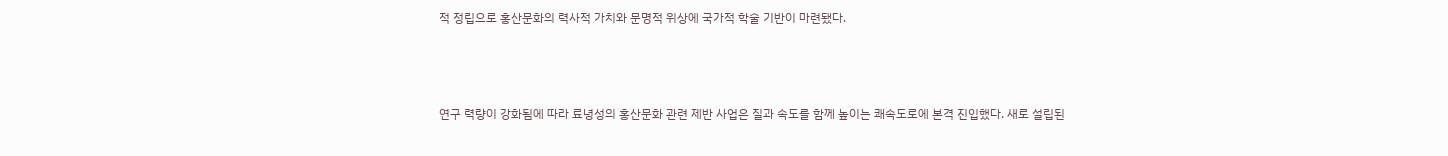적 정립으로 홍산문화의 력사적 가치와 문명적 위상에 국가적 학술 기반이 마련됐다.



연구 력량이 강화됨에 따라 료녕성의 홍산문화 관련 제반 사업은 질과 속도를 함께 높이는 쾌속도로에 본격 진입했다. 새로 설립된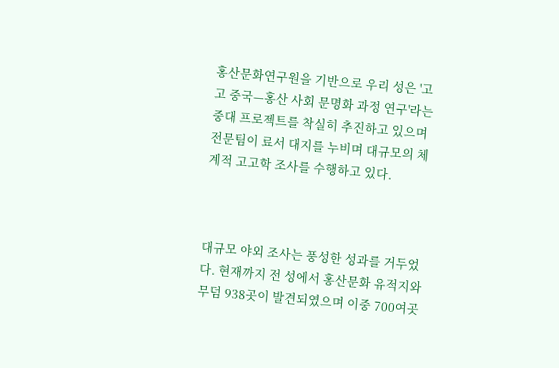홍산문화연구원을 기반으로 우리 성은 '고고 중국—홍산 사회 문명화 과정 연구'라는 중대 프로젝트를 착실히 추진하고 있으며 전문팀이 료서 대지를 누비며 대규모의 체계적 고고학 조사를 수행하고 있다.



대규모 야외 조사는 풍성한 성과를 거두었다. 현재까지 전 성에서 홍산문화 유적지와 무덤 938곳이 발견되였으며 이중 700여곳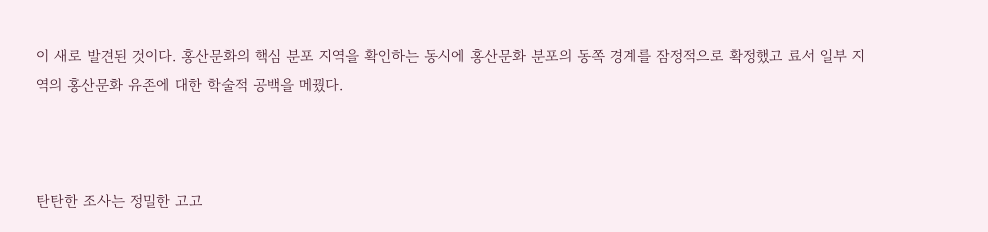이 새로 발견된 것이다. 홍산문화의 핵심 분포 지역을 확인하는 동시에 홍산문화 분포의 동쪽 경계를 잠정적으로 확정했고 료서 일부 지역의 홍산문화 유존에 대한 학술적 공백을 메꿨다.



탄탄한 조사는 정밀한 고고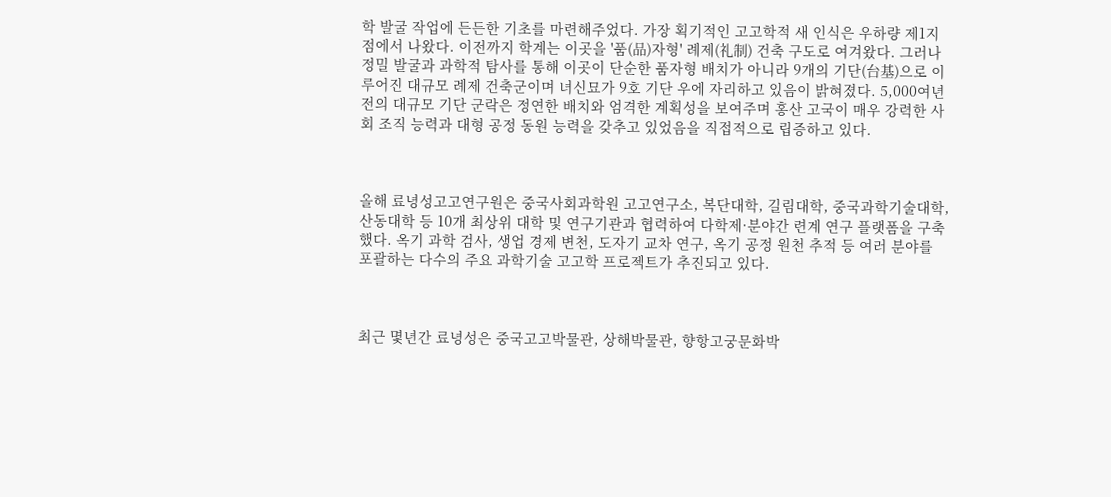학 발굴 작업에 든든한 기초를 마련해주었다. 가장 획기적인 고고학적 새 인식은 우하량 제1지점에서 나왔다. 이전까지 학계는 이곳을 '품(品)자형' 례제(礼制) 건축 구도로 여겨왔다. 그러나 정밀 발굴과 과학적 탐사를 통해 이곳이 단순한 품자형 배치가 아니라 9개의 기단(台基)으로 이루어진 대규모 례제 건축군이며 녀신묘가 9호 기단 우에 자리하고 있음이 밝혀졌다. 5,000여년 전의 대규모 기단 군락은 정연한 배치와 엄격한 계획성을 보여주며 홍산 고국이 매우 강력한 사회 조직 능력과 대형 공정 동원 능력을 갖추고 있었음을 직접적으로 립증하고 있다.



올해 료녕성고고연구원은 중국사회과학원 고고연구소, 복단대학, 길림대학, 중국과학기술대학, 산동대학 등 10개 최상위 대학 및 연구기관과 협력하여 다학제·분야간 련계 연구 플랫폼을 구축했다. 옥기 과학 검사, 생업 경제 변천, 도자기 교차 연구, 옥기 공정 원천 추적 등 여러 분야를 포괄하는 다수의 주요 과학기술 고고학 프로젝트가 추진되고 있다.



최근 몇년간 료녕성은 중국고고박물관, 상해박물관, 향항고궁문화박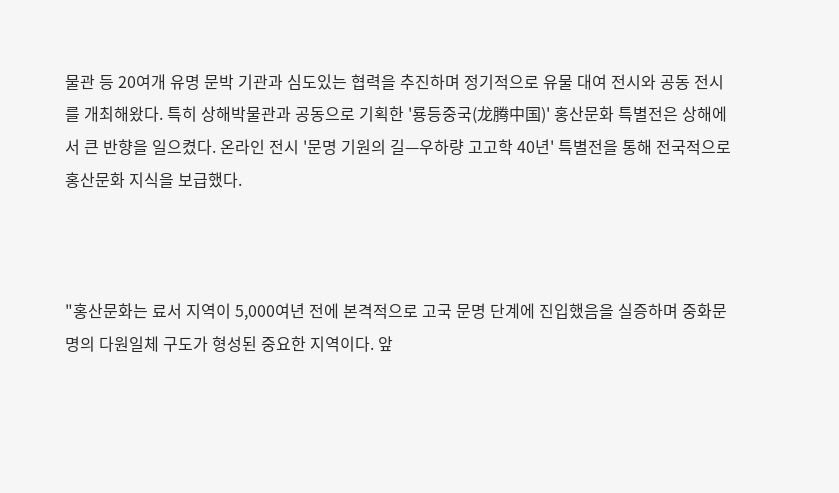물관 등 20여개 유명 문박 기관과 심도있는 협력을 추진하며 정기적으로 유물 대여 전시와 공동 전시를 개최해왔다. 특히 상해박물관과 공동으로 기획한 '룡등중국(龙腾中国)' 홍산문화 특별전은 상해에서 큰 반향을 일으켰다. 온라인 전시 '문명 기원의 길—우하량 고고학 40년' 특별전을 통해 전국적으로 홍산문화 지식을 보급했다.



"홍산문화는 료서 지역이 5,000여년 전에 본격적으로 고국 문명 단계에 진입했음을 실증하며 중화문명의 다원일체 구도가 형성된 중요한 지역이다. 앞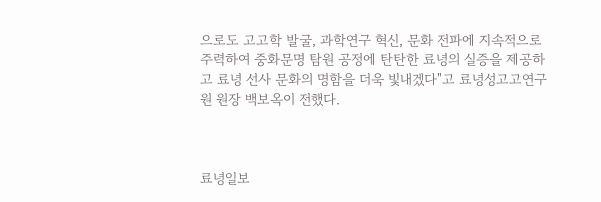으로도 고고학 발굴, 과학연구 혁신, 문화 전파에 지속적으로 주력하여 중화문명 탐원 공정에 탄탄한 료녕의 실증을 제공하고 료녕 선사 문화의 명함을 더욱 빛내겠다"고 료녕성고고연구원 원장 백보옥이 전했다.



료녕일보